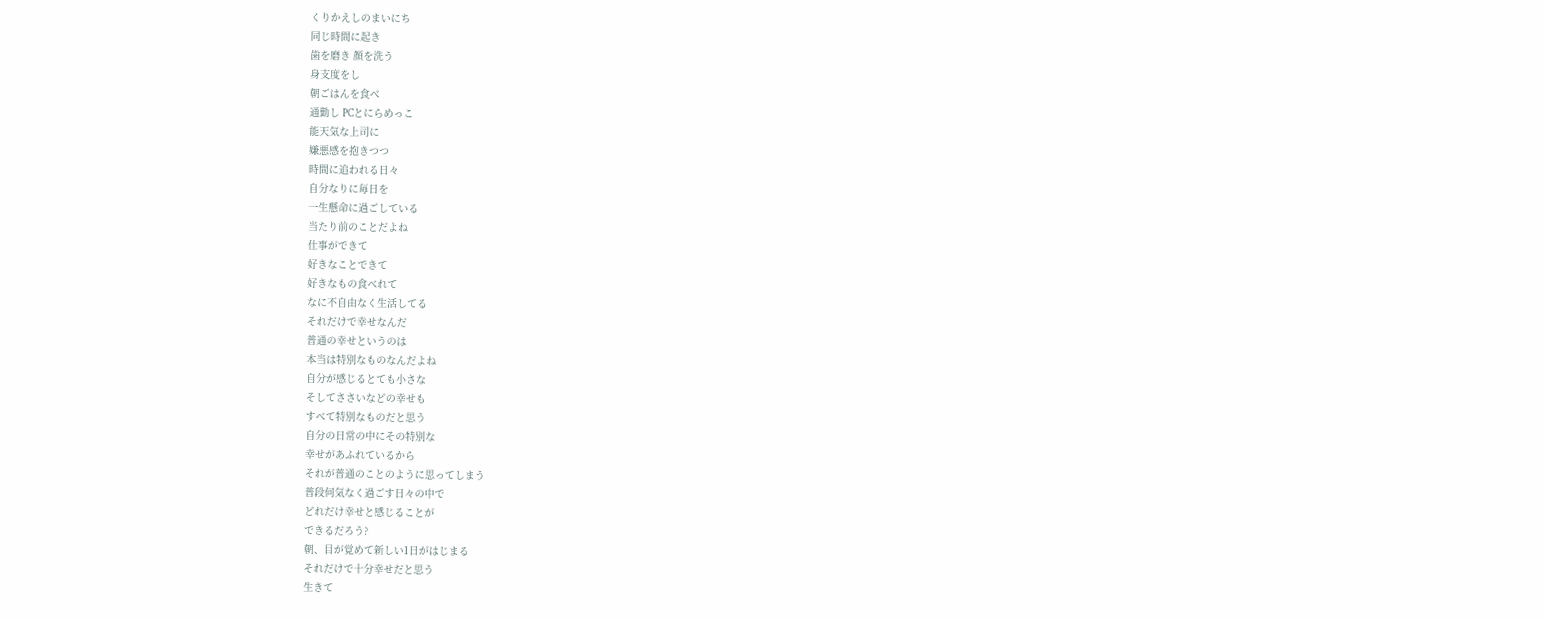くりかえしのまいにち
同じ時間に起き
歯を磨き 顔を洗う
身支度をし
朝ごはんを食べ
通勤し PCとにらめっこ
能天気な上司に
嫌悪感を抱きつつ
時間に追われる日々
自分なりに毎日を
一生懸命に過ごしている
当たり前のことだよね
仕事ができて
好きなことできて
好きなもの食べれて
なに不自由なく生活してる
それだけで幸せなんだ
普通の幸せというのは
本当は特別なものなんだよね
自分が感じるとても小さな
そしてささいなどの幸せも
すべて特別なものだと思う
自分の日常の中にその特別な
幸せがあふれているから
それが普通のことのように思ってしまう
普段何気なく過ごす日々の中で
どれだけ幸せと感じることが
できるだろう?
朝、目が覚めて新しい1日がはじまる
それだけで十分幸せだと思う
生きて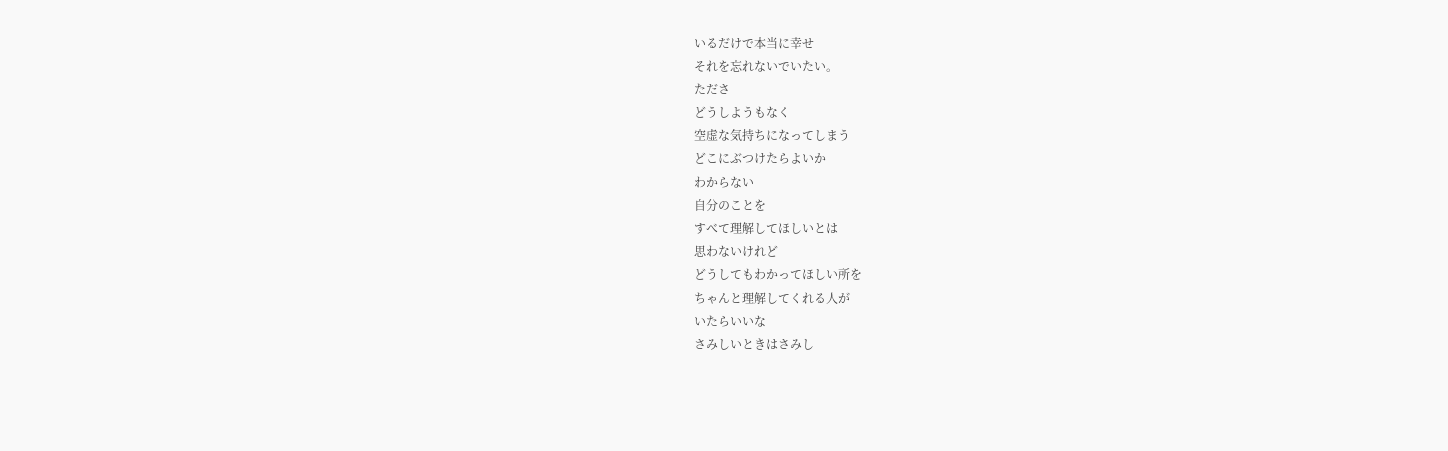いるだけで本当に幸せ
それを忘れないでいたい。
たださ
どうしようもなく
空虚な気持ちになってしまう
どこにぶつけたらよいか
わからない
自分のことを
すべて理解してほしいとは
思わないけれど
どうしてもわかってほしい所を
ちゃんと理解してくれる人が
いたらいいな
さみしいときはさみし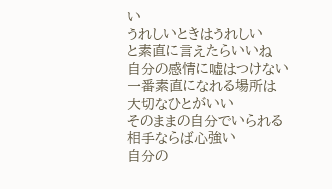い
うれしいときはうれしい
と素直に言えたらいいね
自分の感情に嘘はつけない
一番素直になれる場所は
大切なひとがいい
そのままの自分でいられる
相手ならば心強い
自分の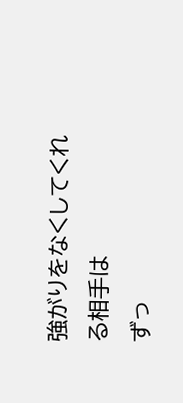強がりをなくしてくれる相手は
ずっ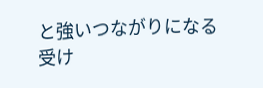と強いつながりになる
受け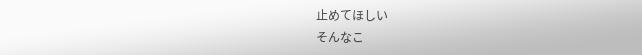止めてほしい
そんなこ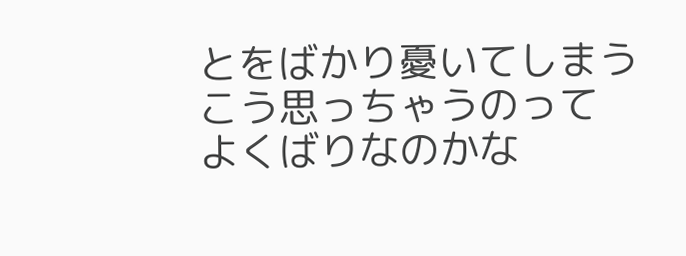とをばかり憂いてしまう
こう思っちゃうのって
よくばりなのかな